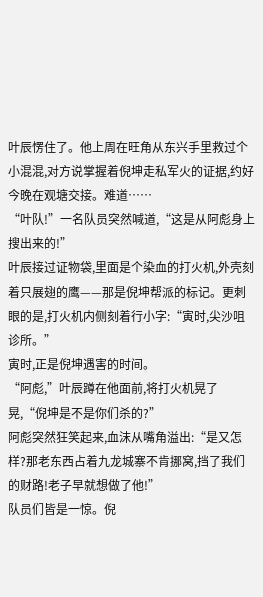叶辰愣住了。他上周在旺角从东兴手里救过个小混混,对方说掌握着倪坤走私军火的证据,约好今晚在观塘交接。难道……
“叶队!”一名队员突然喊道,“这是从阿彪身上搜出来的!”
叶辰接过证物袋,里面是个染血的打火机,外壳刻着只展翅的鹰——那是倪坤帮派的标记。更刺眼的是,打火机内侧刻着行小字:“寅时,尖沙咀诊所。”
寅时,正是倪坤遇害的时间。
“阿彪,”叶辰蹲在他面前,将打火机晃了晃,“倪坤是不是你们杀的?”
阿彪突然狂笑起来,血沫从嘴角溢出:“是又怎样?那老东西占着九龙城寨不肯挪窝,挡了我们的财路!老子早就想做了他!”
队员们皆是一惊。倪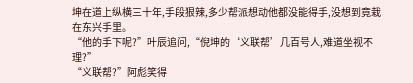坤在道上纵横三十年,手段狠辣,多少帮派想动他都没能得手,没想到竟栽在东兴手里。
“他的手下呢?”叶辰追问,“倪坤的‘义联帮’几百号人,难道坐视不理?”
“义联帮?”阿彪笑得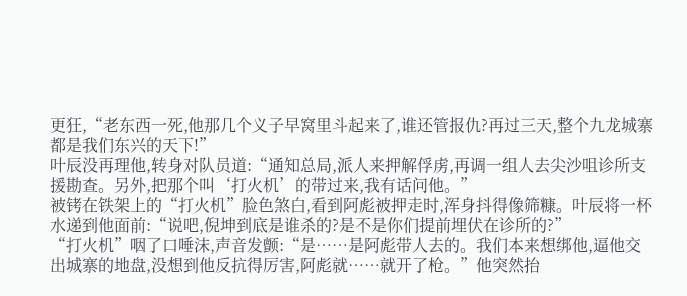更狂,“老东西一死,他那几个义子早窝里斗起来了,谁还管报仇?再过三天,整个九龙城寨都是我们东兴的天下!”
叶辰没再理他,转身对队员道:“通知总局,派人来押解俘虏,再调一组人去尖沙咀诊所支援勘查。另外,把那个叫‘打火机’的带过来,我有话问他。”
被铐在铁架上的“打火机”脸色煞白,看到阿彪被押走时,浑身抖得像筛糠。叶辰将一杯水递到他面前:“说吧,倪坤到底是谁杀的?是不是你们提前埋伏在诊所的?”
“打火机”咽了口唾沫,声音发颤:“是……是阿彪带人去的。我们本来想绑他,逼他交出城寨的地盘,没想到他反抗得厉害,阿彪就……就开了枪。”他突然抬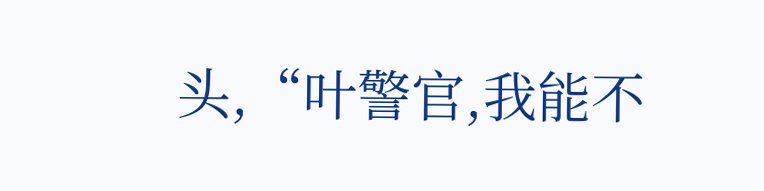头,“叶警官,我能不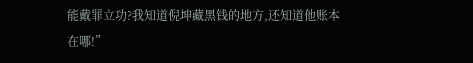能戴罪立功?我知道倪坤藏黑钱的地方,还知道他账本在哪!”